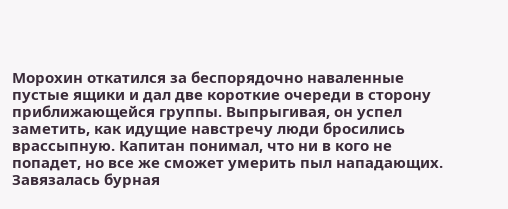Морохин откатился за беспорядочно наваленные пустые ящики и дал две короткие очереди в сторону приближающейся группы. Выпрыгивая, он успел заметить, как идущие навстречу люди бросились врассыпную. Капитан понимал, что ни в кого не попадет, но все же сможет умерить пыл нападающих. Завязалась бурная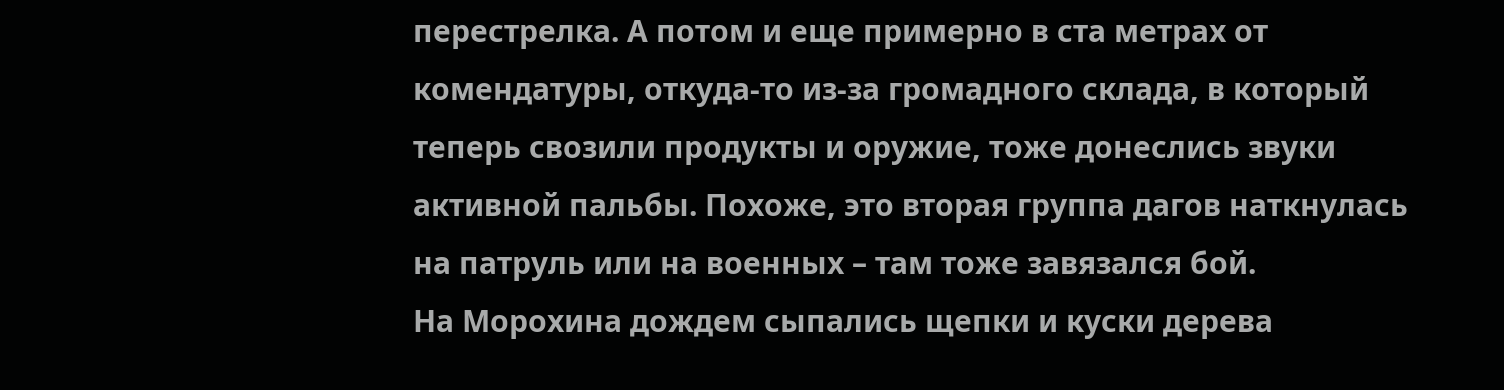перестрелка. А потом и еще примерно в ста метрах от комендатуры, откуда-то из-за громадного склада, в который теперь свозили продукты и оружие, тоже донеслись звуки активной пальбы. Похоже, это вторая группа дагов наткнулась на патруль или на военных – там тоже завязался бой.
На Морохина дождем сыпались щепки и куски дерева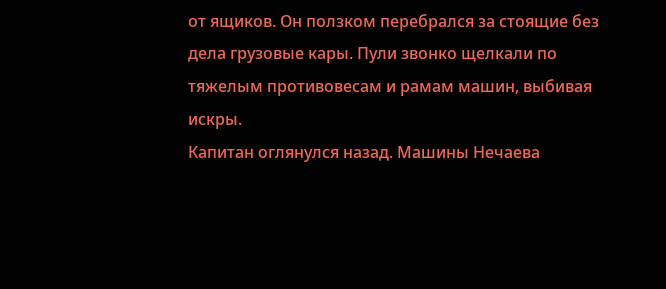от ящиков. Он ползком перебрался за стоящие без дела грузовые кары. Пули звонко щелкали по тяжелым противовесам и рамам машин, выбивая искры.
Капитан оглянулся назад. Машины Нечаева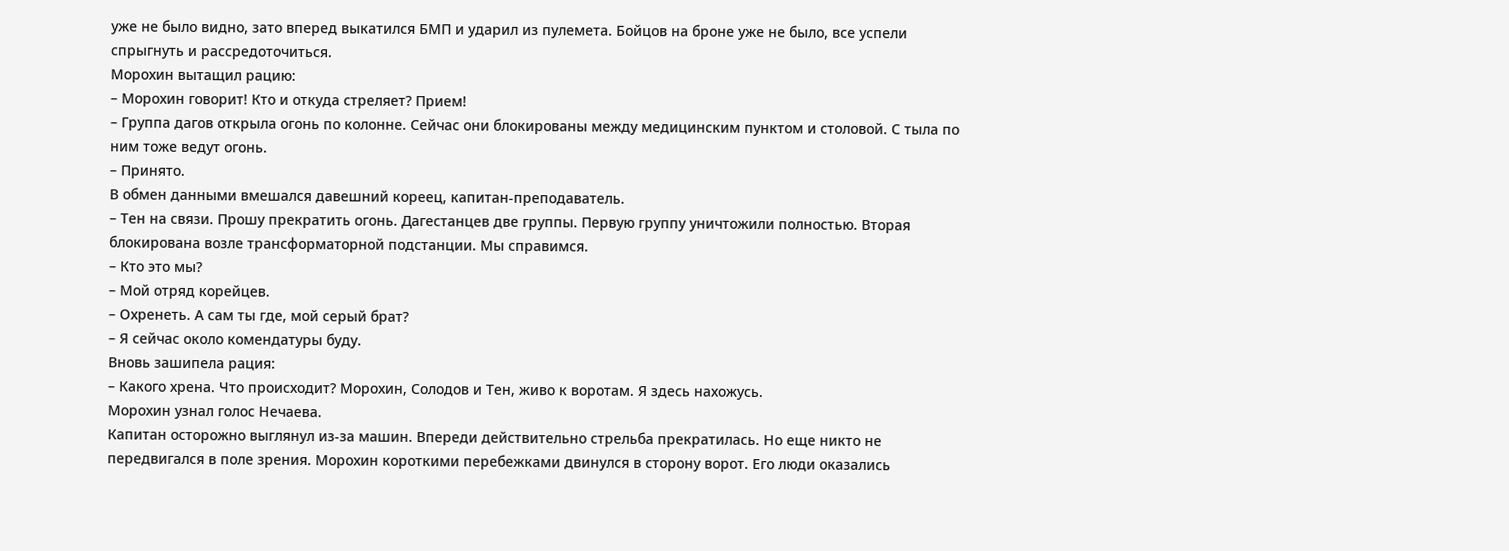уже не было видно, зато вперед выкатился БМП и ударил из пулемета. Бойцов на броне уже не было, все успели спрыгнуть и рассредоточиться.
Морохин вытащил рацию:
– Морохин говорит! Кто и откуда стреляет? Прием!
– Группа дагов открыла огонь по колонне. Сейчас они блокированы между медицинским пунктом и столовой. С тыла по ним тоже ведут огонь.
– Принято.
В обмен данными вмешался давешний кореец, капитан-преподаватель.
– Тен на связи. Прошу прекратить огонь. Дагестанцев две группы. Первую группу уничтожили полностью. Вторая блокирована возле трансформаторной подстанции. Мы справимся.
– Кто это мы?
– Мой отряд корейцев.
– Охренеть. А сам ты где, мой серый брат?
– Я сейчас около комендатуры буду.
Вновь зашипела рация:
– Какого хрена. Что происходит? Морохин, Солодов и Тен, живо к воротам. Я здесь нахожусь.
Морохин узнал голос Нечаева.
Капитан осторожно выглянул из-за машин. Впереди действительно стрельба прекратилась. Но еще никто не передвигался в поле зрения. Морохин короткими перебежками двинулся в сторону ворот. Его люди оказались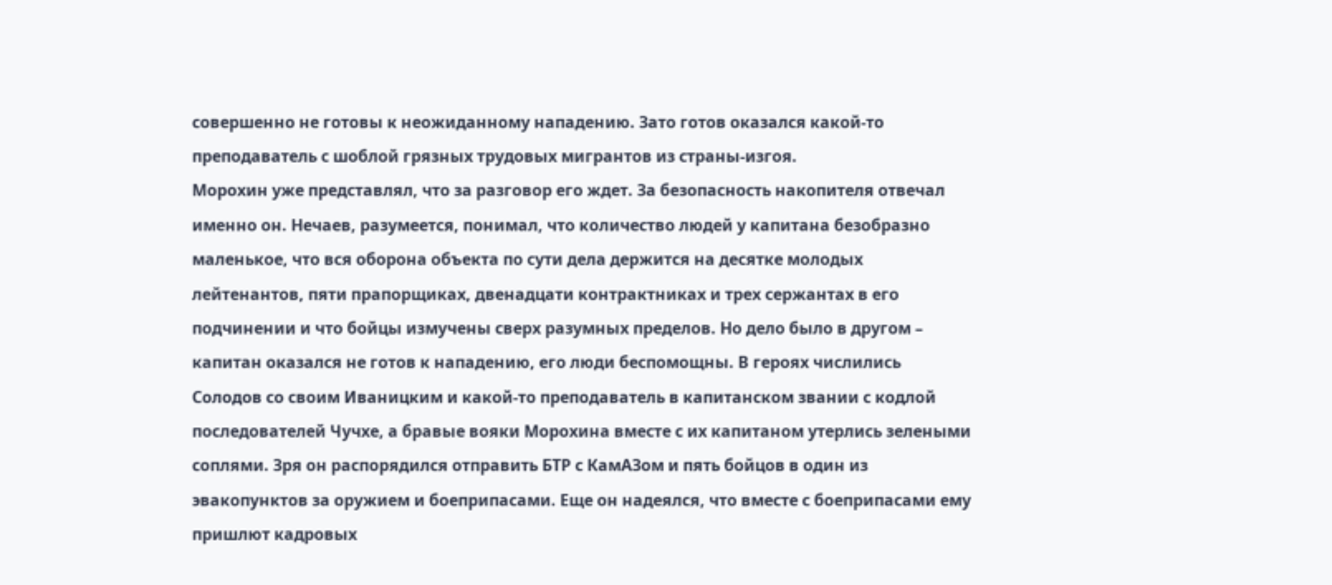совершенно не готовы к неожиданному нападению. Зато готов оказался какой-то преподаватель с шоблой грязных трудовых мигрантов из страны-изгоя.
Морохин уже представлял, что за разговор его ждет. За безопасность накопителя отвечал именно он. Нечаев, разумеется, понимал, что количество людей у капитана безобразно маленькое, что вся оборона объекта по сути дела держится на десятке молодых лейтенантов, пяти прапорщиках, двенадцати контрактниках и трех сержантах в его подчинении и что бойцы измучены сверх разумных пределов. Но дело было в другом – капитан оказался не готов к нападению, его люди беспомощны. В героях числились Солодов со своим Иваницким и какой-то преподаватель в капитанском звании с кодлой последователей Чучхе, а бравые вояки Морохина вместе с их капитаном утерлись зелеными соплями. Зря он распорядился отправить БТР с КамАЗом и пять бойцов в один из эвакопунктов за оружием и боеприпасами. Еще он надеялся, что вместе с боеприпасами ему пришлют кадровых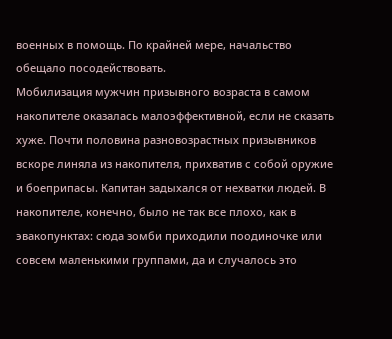военных в помощь. По крайней мере, начальство обещало посодействовать.
Мобилизация мужчин призывного возраста в самом накопителе оказалась малоэффективной, если не сказать хуже. Почти половина разновозрастных призывников вскоре линяла из накопителя, прихватив с собой оружие и боеприпасы. Капитан задыхался от нехватки людей. В накопителе, конечно, было не так все плохо, как в эвакопунктах: сюда зомби приходили поодиночке или совсем маленькими группами, да и случалось это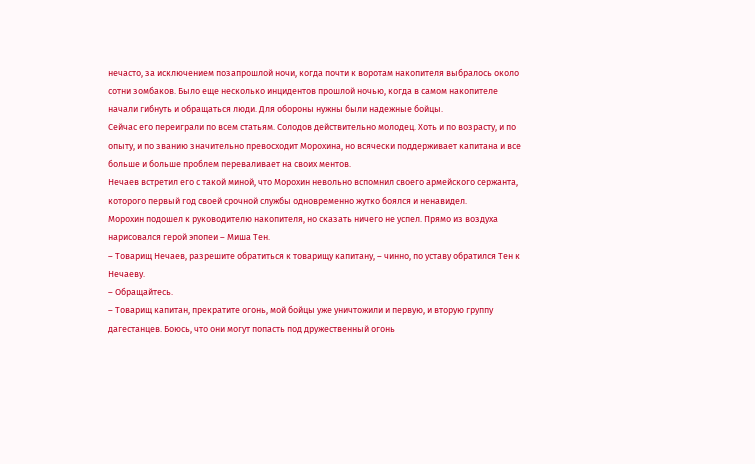нечасто, за исключением позапрошлой ночи, когда почти к воротам накопителя выбралось около сотни зомбаков. Было еще несколько инцидентов прошлой ночью, когда в самом накопителе начали гибнуть и обращаться люди. Для обороны нужны были надежные бойцы.
Сейчас его переиграли по всем статьям. Солодов действительно молодец. Хоть и по возрасту, и по опыту, и по званию значительно превосходит Морохина, но всячески поддерживает капитана и все больше и больше проблем переваливает на своих ментов.
Нечаев встретил его с такой миной, что Морохин невольно вспомнил своего армейского сержанта, которого первый год своей срочной службы одновременно жутко боялся и ненавидел.
Морохин подошел к руководителю накопителя, но сказать ничего не успел. Прямо из воздуха нарисовался герой эпопеи – Миша Тен.
– Товарищ Нечаев, разрешите обратиться к товарищу капитану, – чинно, по уставу обратился Тен к Нечаеву.
– Обращайтесь.
– Товарищ капитан, прекратите огонь, мой бойцы уже уничтожили и первую, и вторую группу дагестанцев. Боюсь, что они могут попасть под дружественный огонь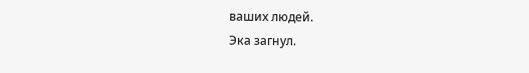ваших людей.
Эка загнул.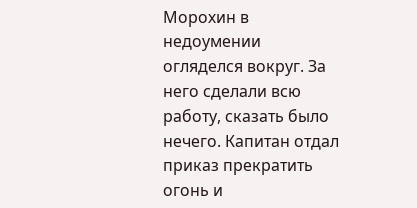Морохин в недоумении огляделся вокруг. За него сделали всю работу, сказать было нечего. Капитан отдал приказ прекратить огонь и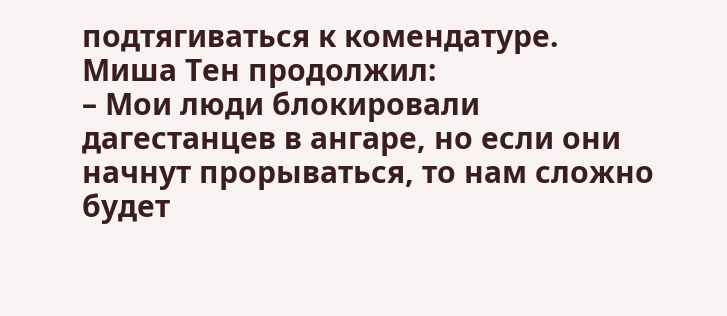подтягиваться к комендатуре.
Миша Тен продолжил:
– Мои люди блокировали дагестанцев в ангаре, но если они начнут прорываться, то нам сложно будет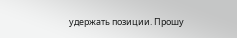удержать позиции. Прошу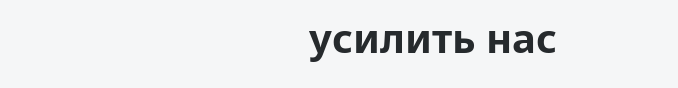усилить нас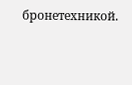бронетехникой.